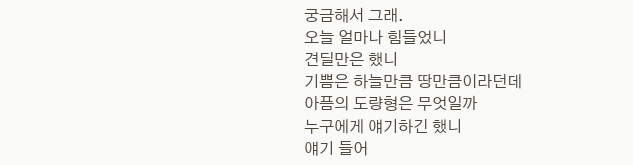궁금해서 그래.
오늘 얼마나 힘들었니
견딜만은 했니
기쁨은 하늘만큼 땅만큼이라던데
아픔의 도량형은 무엇일까
누구에게 얘기하긴 했니
얘기 들어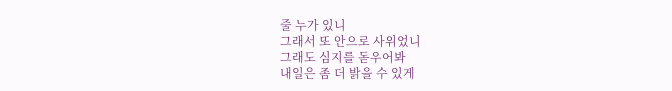줄 누가 있니
그래서 또 안으로 사위었니
그래도 심지를 돋우어봐
내일은 좀 더 밝을 수 있게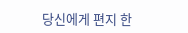당신에게 편지 한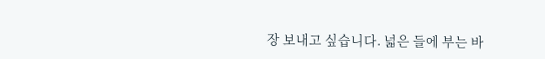장 보내고 싶습니다. 넓은 들에 부는 바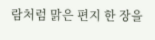람처럼 맑은 편지 한 장을